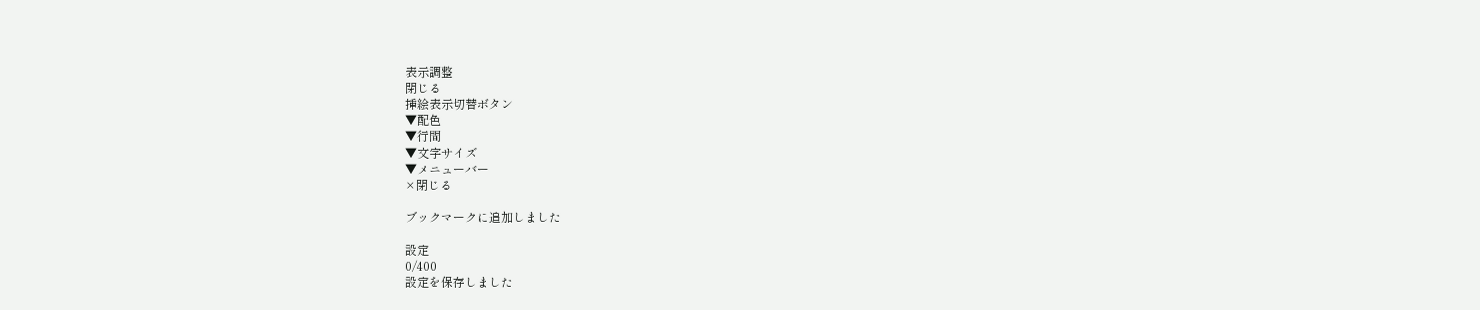表示調整
閉じる
挿絵表示切替ボタン
▼配色
▼行間
▼文字サイズ
▼メニューバー
×閉じる

ブックマークに追加しました

設定
0/400
設定を保存しました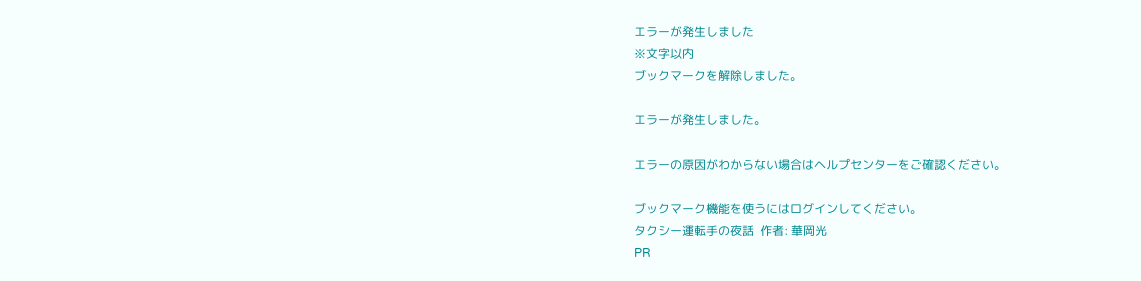エラーが発生しました
※文字以内
ブックマークを解除しました。

エラーが発生しました。

エラーの原因がわからない場合はヘルプセンターをご確認ください。

ブックマーク機能を使うにはログインしてください。
タクシー運転手の夜話  作者: 華岡光
PR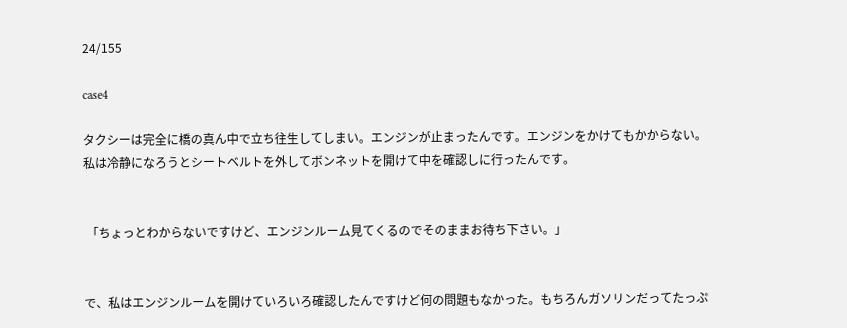24/155

case4

タクシーは完全に橋の真ん中で立ち往生してしまい。エンジンが止まったんです。エンジンをかけてもかからない。私は冷静になろうとシートベルトを外してボンネットを開けて中を確認しに行ったんです。


 「ちょっとわからないですけど、エンジンルーム見てくるのでそのままお待ち下さい。」


で、私はエンジンルームを開けていろいろ確認したんですけど何の問題もなかった。もちろんガソリンだってたっぷ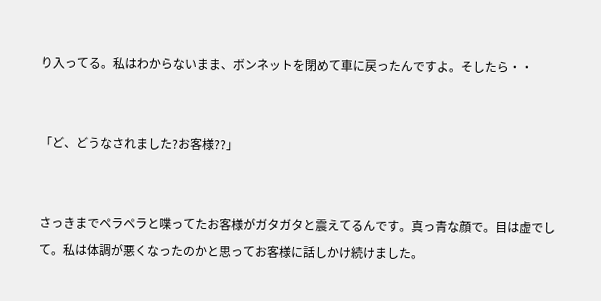り入ってる。私はわからないまま、ボンネットを閉めて車に戻ったんですよ。そしたら・・


「ど、どうなされました?お客様??」


さっきまでペラペラと喋ってたお客様がガタガタと震えてるんです。真っ青な顔で。目は虚でして。私は体調が悪くなったのかと思ってお客様に話しかけ続けました。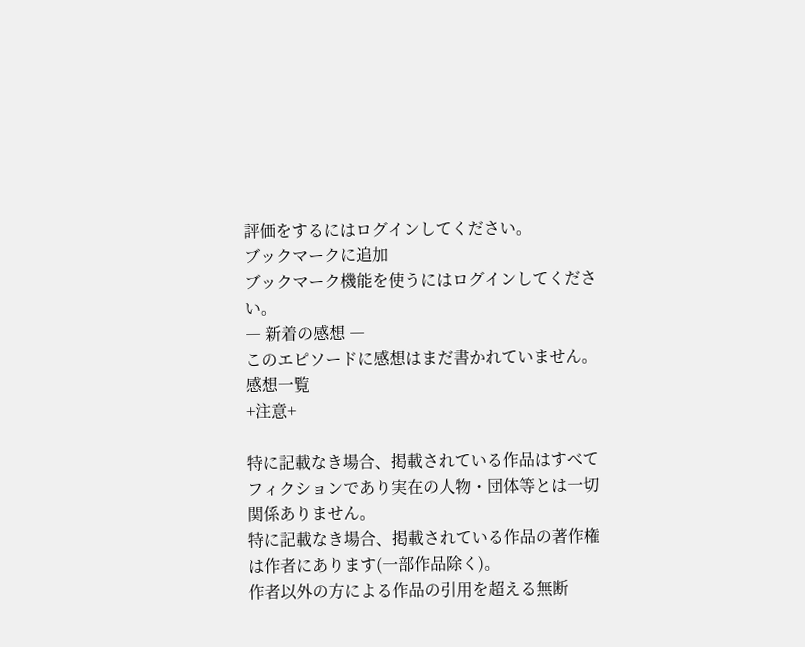評価をするにはログインしてください。
ブックマークに追加
ブックマーク機能を使うにはログインしてください。
― 新着の感想 ―
このエピソードに感想はまだ書かれていません。
感想一覧
+注意+

特に記載なき場合、掲載されている作品はすべてフィクションであり実在の人物・団体等とは一切関係ありません。
特に記載なき場合、掲載されている作品の著作権は作者にあります(一部作品除く)。
作者以外の方による作品の引用を超える無断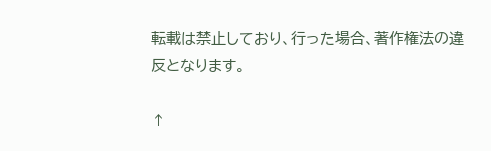転載は禁止しており、行った場合、著作権法の違反となります。

↑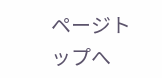ページトップへ